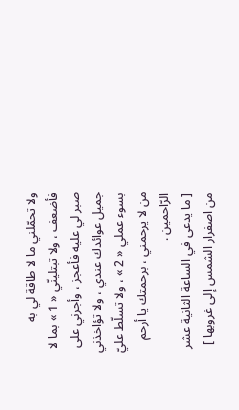ولا تحمّلني ما لا طاقة لي به فأضعف ، ولا تبتلينّي « 1 » بما لا صبر لي عليه فأعجز ، وأجرني على جميل عوائدك عندي ، ولا تؤاخذني بسوء عملي « 2 » ، ولا تسلّط عليّ من لا يرحمني ، برحمتك يا أرحم الرّاحمين .
[ ما يدعى في الساعة الثانية عشر من اصفرار الشمس إلى غروبها ]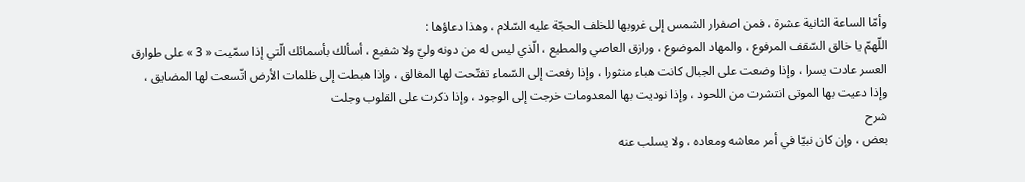وأمّا الساعة الثانية عشرة ، فمن اصفرار الشمس إلى غروبها للخلف الحجّة عليه السّلام ، وهذا دعاؤها :
اللّهمّ يا خالق السّقف المرفوع ، والمهاد الموضوع ، ورازق العاصي والمطيع ، الّذي ليس له من دونه وليّ ولا شفيع ، أسألك بأسمائك الّتي إذا سمّيت « 3 » على طوارق العسر عادت يسرا ، وإذا وضعت على الجبال كانت هباء منثورا ، وإذا رفعت إلى السّماء تفتّحت لها المغالق ، وإذا هبطت إلى ظلمات الأرض اتّسعت لها المضايق ، وإذا دعيت بها الموتى انتشرت من اللحود ، وإذا نوديت بها المعدومات خرجت إلى الوجود ، وإذا ذكرت على القلوب وجلت
شرح
بعض ، وإن كان نبيّا في أمر معاشه ومعاده ، ولا يسلب عنه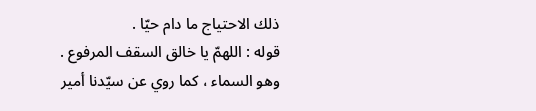ذلك الاحتياج ما دام حيّا .
قوله : اللهمّ يا خالق السقف المرفوع .
وهو السماء ، كما روي عن سيّدنا أمير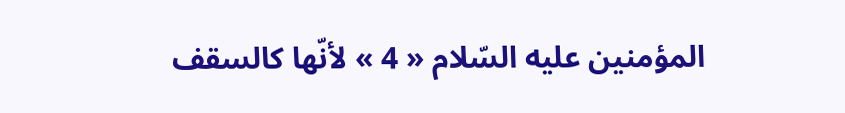المؤمنين عليه السّلام « 4 » لأنّها كالسقف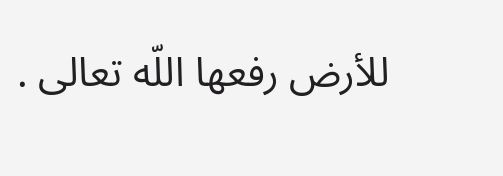للأرض رفعها اللّه تعالى .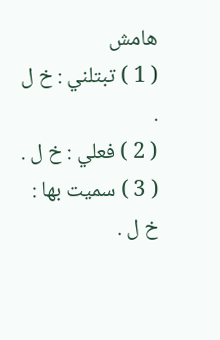هامش
( 1 ) تبتلني : خ ل .
( 2 ) فعلي : خ ل .
( 3 ) سميت بها : خ ل .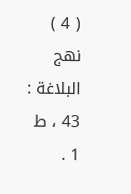( 4 ) نهج البلاغة : 43 ، ط 1 .